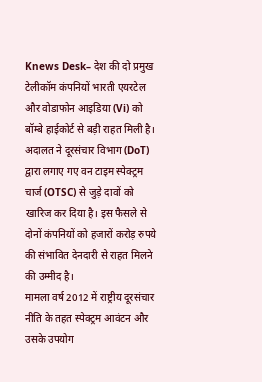Knews Desk– देश की दो प्रमुख टेलीकॉम कंपनियों भारती एयरटेल और वोडाफोन आइडिया (Vi) को बॉम्बे हाईकोर्ट से बड़ी राहत मिली है। अदालत ने दूरसंचार विभाग (DoT) द्वारा लगाए गए वन टाइम स्पेक्ट्रम चार्ज (OTSC) से जुड़े दावों को खारिज कर दिया है। इस फैसले से दोनों कंपनियों को हजारों करोड़ रुपये की संभावित देनदारी से राहत मिलने की उम्मीद है।
मामला वर्ष 2012 में राष्ट्रीय दूरसंचार नीति के तहत स्पेक्ट्रम आवंटन और उसके उपयोग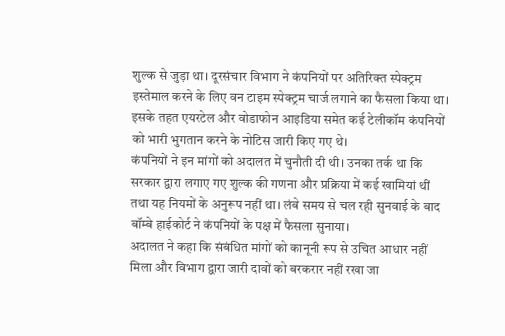शुल्क से जुड़ा था। दूरसंचार विभाग ने कंपनियों पर अतिरिक्त स्पेक्ट्रम इस्तेमाल करने के लिए वन टाइम स्पेक्ट्रम चार्ज लगाने का फैसला किया था। इसके तहत एयरटेल और वोडाफोन आइडिया समेत कई टेलीकॉम कंपनियों को भारी भुगतान करने के नोटिस जारी किए गए थे।
कंपनियों ने इन मांगों को अदालत में चुनौती दी थी। उनका तर्क था कि सरकार द्वारा लगाए गए शुल्क की गणना और प्रक्रिया में कई खामियां थीं तथा यह नियमों के अनुरूप नहीं था। लंबे समय से चल रही सुनवाई के बाद बॉम्बे हाईकोर्ट ने कंपनियों के पक्ष में फैसला सुनाया।
अदालत ने कहा कि संबंधित मांगों को कानूनी रूप से उचित आधार नहीं मिला और विभाग द्वारा जारी दावों को बरकरार नहीं रखा जा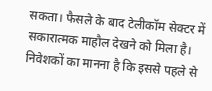सकता। फैसले के बाद टेलीकॉम सेक्टर में सकारात्मक माहौल देखने को मिला है। निवेशकों का मानना है कि इससे पहले से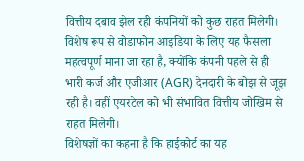वित्तीय दबाव झेल रही कंपनियों को कुछ राहत मिलेगी।
विशेष रूप से वोडाफोन आइडिया के लिए यह फैसला महत्वपूर्ण माना जा रहा है, क्योंकि कंपनी पहले से ही भारी कर्ज और एजीआर (AGR) देनदारी के बोझ से जूझ रही है। वहीं एयरटेल को भी संभावित वित्तीय जोखिम से राहत मिलेगी।
विशेषज्ञों का कहना है कि हाईकोर्ट का यह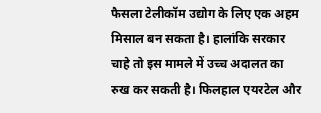फैसला टेलीकॉम उद्योग के लिए एक अहम मिसाल बन सकता है। हालांकि सरकार चाहे तो इस मामले में उच्च अदालत का रुख कर सकती है। फिलहाल एयरटेल और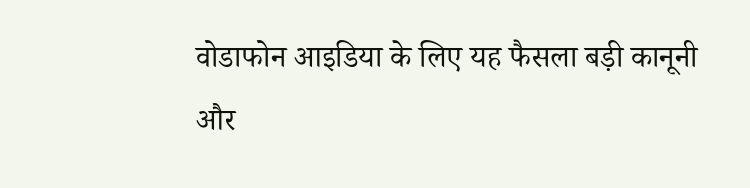वोडाफोन आइडिया के लिए यह फैसला बड़ी कानूनी और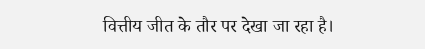वित्तीय जीत के तौर पर देखा जा रहा है।